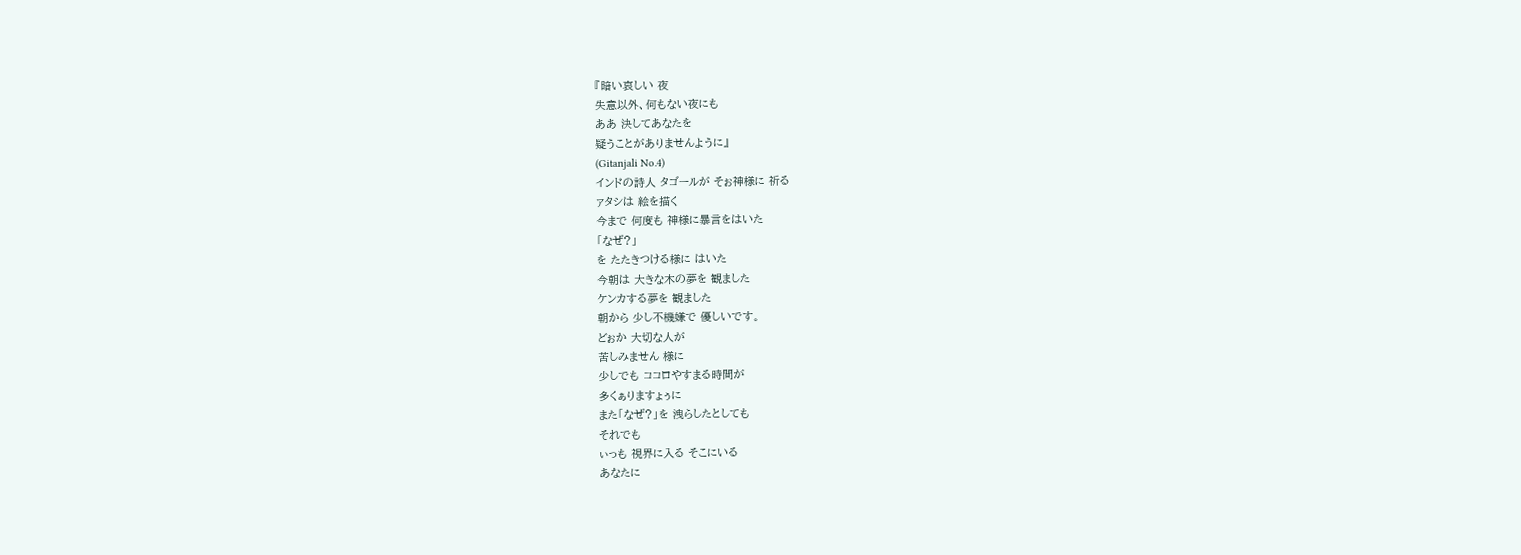『暗い哀しい 夜
失意以外、何もない夜にも
ああ 決してあなたを
疑うことがありませんように』
(Gitanjali No.4)
インドの詩人 タゴールが そぉ神様に 祈る
ァタシは 絵を描く
今まで 何度も 神様に暴言をはいた
「なぜ?」
を たたきつける様に はいた
今朝は 大きな木の夢を 観ました
ケンカする夢を 観ました
朝から 少し不機嫌で 優しいです。
どぉか 大切な人が
苦しみません 様に
少しでも ココロやすまる時間が
多くぁりますょぅに
また「なぜ?」を 洩らしたとしても
それでも
ぃっも 視界に入る そこにいる
あなたに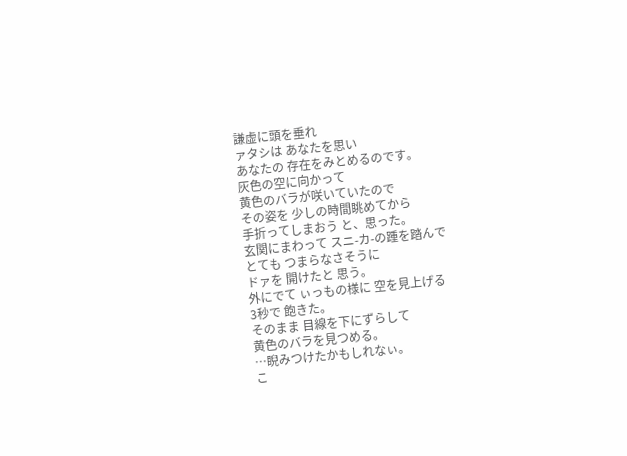謙虚に頭を垂れ
ァタシは あなたを思い
あなたの 存在をみとめるのです。
灰色の空に向かって
黄色のバラが咲いていたので
その姿を 少しの時間眺めてから
手折ってしまおう と、思った。
玄関にまわって スニ-カ-の踵を踏んで
とても つまらなさそうに
ドァを 開けたと 思う。
外にでて ぃっもの様に 空を見上げる
3秒で 飽きた。
そのまま 目線を下にずらして
黄色のバラを見つめる。
…睨みつけたかもしれなぃ。
こ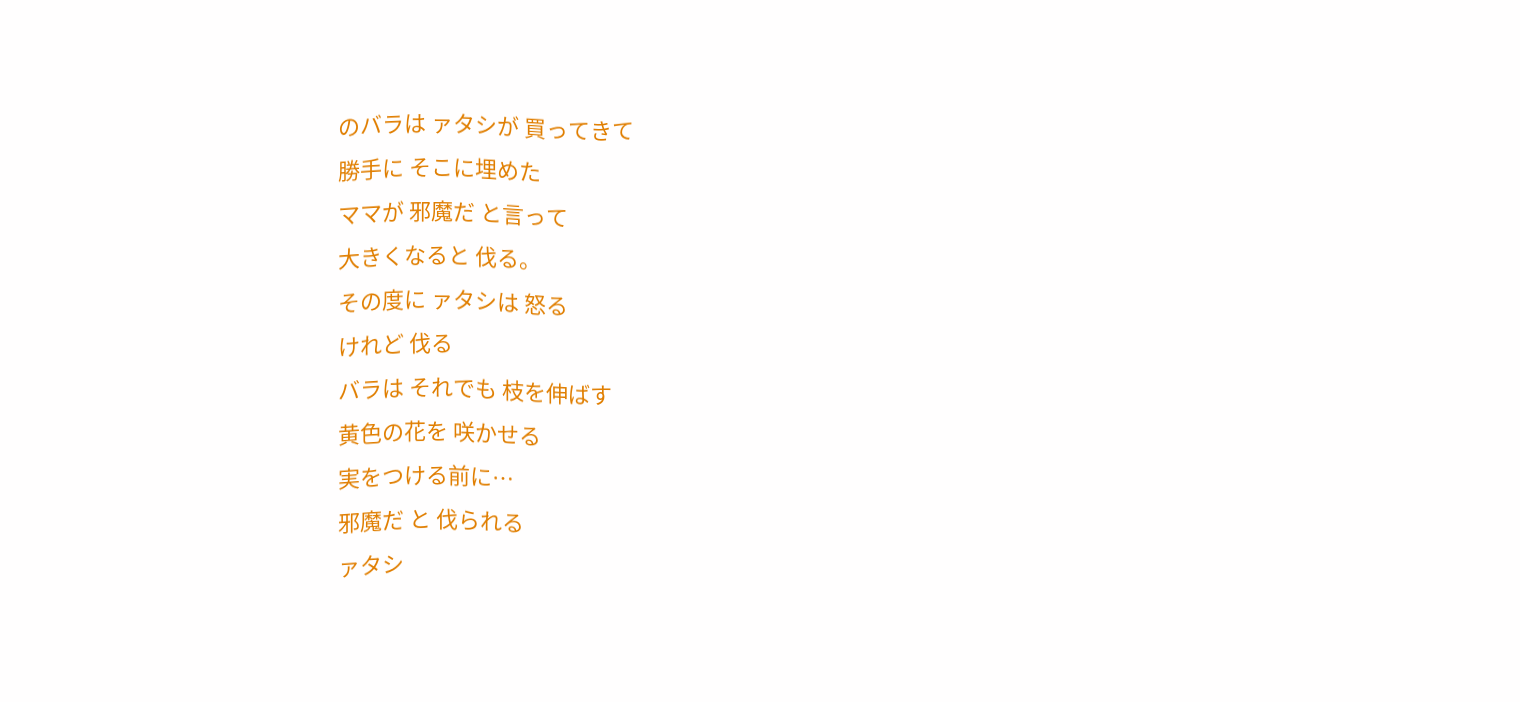のバラは ァタシが 買ってきて
勝手に そこに埋めた
ママが 邪魔だ と言って
大きくなると 伐る。
その度に ァタシは 怒る
けれど 伐る
バラは それでも 枝を伸ばす
黄色の花を 咲かせる
実をつける前に…
邪魔だ と 伐られる
ァタシ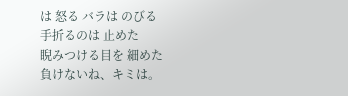は 怒る バラは のびる
手折るのは 止めた
睨みつける目を 細めた
負けないね、キミは。